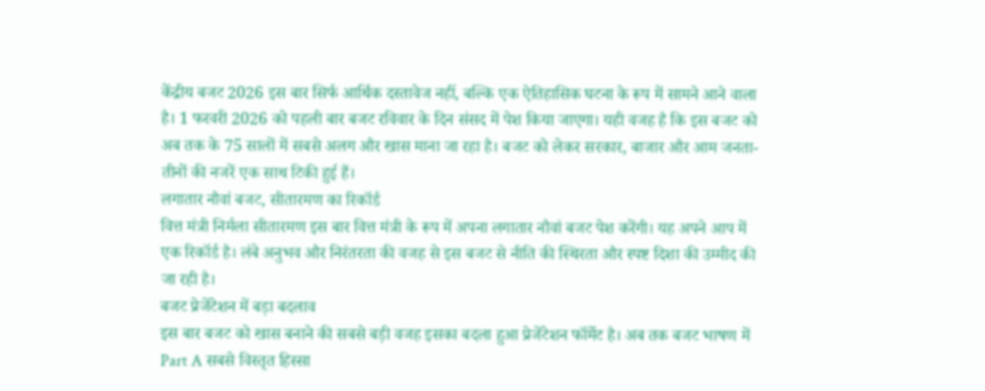केंद्रीय बजट 2026 इस बार सिर्फ आर्थिक दस्तावेज नहीं, बल्कि एक ऐतिहासिक घटना के रूप में सामने आने वाला है। 1 फरवरी 2026 को पहली बार बजट रविवार के दिन संसद में पेश किया जाएगा। यही वजह है कि इस बजट को अब तक के 75 सालों में सबसे अलग और खास माना जा रहा है। बजट को लेकर सरकार, बाजार और आम जनता-तीनों की नजरें एक साथ टिकी हुई हैं।
लगातार नौवां बजट, सीतारमण का रिकॉर्ड
वित्त मंत्री निर्मला सीतारमण इस बार वित्त मंत्री के रूप में अपना लगातार नौवां बजट पेश करेंगी। यह अपने आप में एक रिकॉर्ड है। लंबे अनुभव और निरंतरता की वजह से इस बजट से नीति की स्थिरता और स्पष्ट दिशा की उम्मीद की जा रही है।
बजट प्रेजेंटेशन में बड़ा बदलाव
इस बार बजट को खास बनाने की सबसे बड़ी वजह इसका बदला हुआ प्रेजेंटेशन फॉर्मेट है। अब तक बजट भाषण में Part A सबसे विस्तृत हिस्सा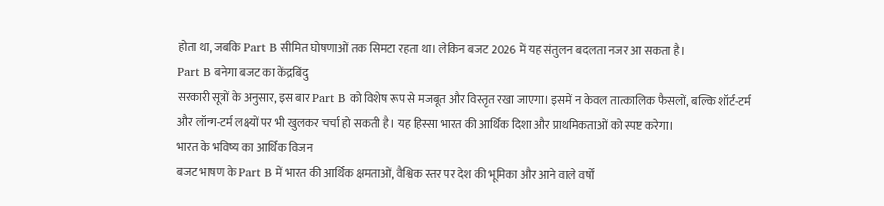होता था, जबकि Part B सीमित घोषणाओं तक सिमटा रहता था। लेकिन बजट 2026 में यह संतुलन बदलता नजर आ सकता है।
Part B बनेगा बजट का केंद्रबिंदु
सरकारी सूत्रों के अनुसार, इस बार Part B को विशेष रूप से मजबूत और विस्तृत रखा जाएगा। इसमें न केवल तात्कालिक फैसलों, बल्कि शॉर्ट-टर्म और लॉन्ग-टर्म लक्ष्यों पर भी खुलकर चर्चा हो सकती है। यह हिस्सा भारत की आर्थिक दिशा और प्राथमिकताओं को स्पष्ट करेगा।
भारत के भविष्य का आर्थिक विजन
बजट भाषण के Part B में भारत की आर्थिक क्षमताओं, वैश्विक स्तर पर देश की भूमिका और आने वाले वर्षों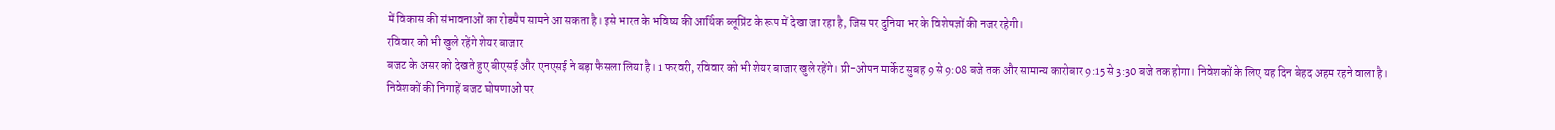में विकास की संभावनाओं का रोडमैप सामने आ सकता है। इसे भारत के भविष्य की आर्थिक ब्लूप्रिंट के रूप में देखा जा रहा है, जिस पर दुनिया भर के विशेषज्ञों की नजर रहेगी।
रविवार को भी खुले रहेंगे शेयर बाजार
बजट के असर को देखते हुए बीएसई और एनएसई ने बड़ा फैसला लिया है। 1 फरवरी, रविवार को भी शेयर बाजार खुले रहेंगे। प्री-ओपन मार्केट सुबह 9 से 9:08 बजे तक और सामान्य कारोबार 9:15 से 3:30 बजे तक होगा। निवेशकों के लिए यह दिन बेहद अहम रहने वाला है।
निवेशकों की निगाहें बजट घोषणाओं पर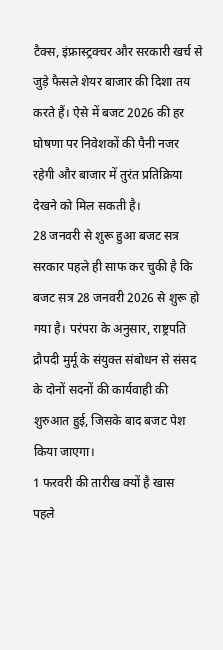टैक्स, इंफ्रास्ट्रक्चर और सरकारी खर्च से जुड़े फैसले शेयर बाजार की दिशा तय करते हैं। ऐसे में बजट 2026 की हर घोषणा पर निवेशकों की पैनी नजर रहेगी और बाजार में तुरंत प्रतिक्रिया देखने को मिल सकती है।
28 जनवरी से शुरू हुआ बजट सत्र
सरकार पहले ही साफ कर चुकी है कि बजट सत्र 28 जनवरी 2026 से शुरू हो गया है। परंपरा के अनुसार, राष्ट्रपति द्रौपदी मुर्मू के संयुक्त संबोधन से संसद के दोनों सदनों की कार्यवाही की शुरुआत हुई, जिसके बाद बजट पेश किया जाएगा।
1 फरवरी की तारीख क्यों है खास
पहले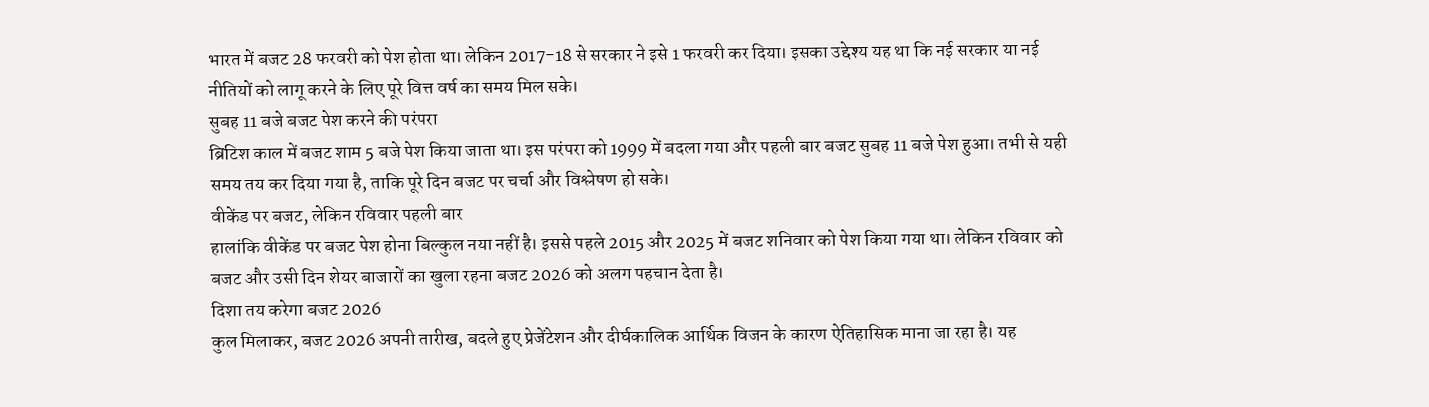भारत में बजट 28 फरवरी को पेश होता था। लेकिन 2017-18 से सरकार ने इसे 1 फरवरी कर दिया। इसका उद्देश्य यह था कि नई सरकार या नई नीतियों को लागू करने के लिए पूरे वित्त वर्ष का समय मिल सके।
सुबह 11 बजे बजट पेश करने की परंपरा
ब्रिटिश काल में बजट शाम 5 बजे पेश किया जाता था। इस परंपरा को 1999 में बदला गया और पहली बार बजट सुबह 11 बजे पेश हुआ। तभी से यही समय तय कर दिया गया है, ताकि पूरे दिन बजट पर चर्चा और विश्लेषण हो सके।
वीकेंड पर बजट, लेकिन रविवार पहली बार
हालांकि वीकेंड पर बजट पेश होना बिल्कुल नया नहीं है। इससे पहले 2015 और 2025 में बजट शनिवार को पेश किया गया था। लेकिन रविवार को बजट और उसी दिन शेयर बाजारों का खुला रहना बजट 2026 को अलग पहचान देता है।
दिशा तय करेगा बजट 2026
कुल मिलाकर, बजट 2026 अपनी तारीख, बदले हुए प्रेजेंटेशन और दीर्घकालिक आर्थिक विजन के कारण ऐतिहासिक माना जा रहा है। यह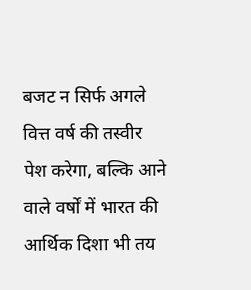बजट न सिर्फ अगले वित्त वर्ष की तस्वीर पेश करेगा, बल्कि आने वाले वर्षों में भारत की आर्थिक दिशा भी तय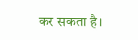कर सकता है।